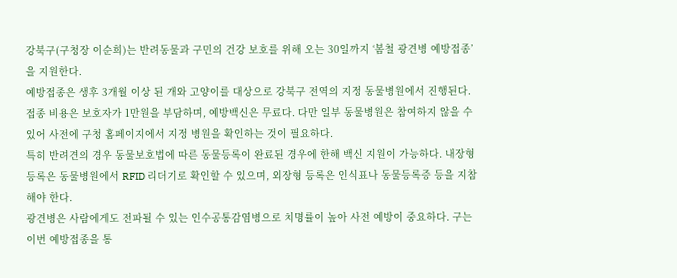강북구(구청장 이순희)는 반려동물과 구민의 건강 보호를 위해 오는 30일까지 ‘봄철 광견병 예방접종’을 지원한다.
예방접종은 생후 3개월 이상 된 개와 고양이를 대상으로 강북구 전역의 지정 동물병원에서 진행된다. 접종 비용은 보호자가 1만원을 부담하며, 예방백신은 무료다. 다만 일부 동물병원은 참여하지 않을 수 있어 사전에 구청 홈페이지에서 지정 병원을 확인하는 것이 필요하다.
특히 반려견의 경우 동물보호법에 따른 동물등록이 완료된 경우에 한해 백신 지원이 가능하다. 내장형 등록은 동물병원에서 RFID 리더기로 확인할 수 있으며, 외장형 등록은 인식표나 동물등록증 등을 지참해야 한다.
광견병은 사람에게도 전파될 수 있는 인수공통감염병으로 치명률이 높아 사전 예방이 중요하다. 구는 이번 예방접종을 통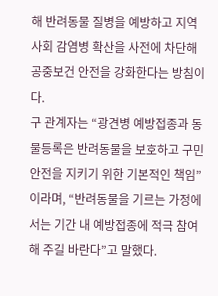해 반려동물 질병을 예방하고 지역사회 감염병 확산을 사전에 차단해 공중보건 안전을 강화한다는 방침이다.
구 관계자는 “광견병 예방접종과 동물등록은 반려동물을 보호하고 구민 안전을 지키기 위한 기본적인 책임”이라며, “반려동물을 기르는 가정에서는 기간 내 예방접종에 적극 참여해 주길 바란다”고 말했다.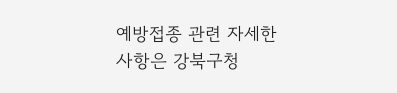예방접종 관련 자세한 사항은 강북구청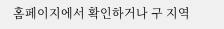홈페이지에서 확인하거나 구 지역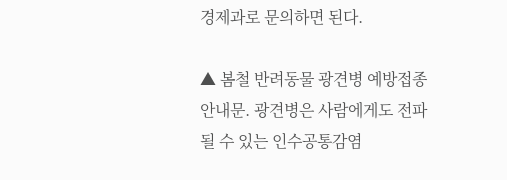경제과로 문의하면 된다.

▲ 봄철 반려동물 광견병 예방접종 안내문. 광견병은 사람에게도 전파될 수 있는 인수공통감염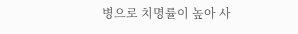병으로 치명률이 높아 사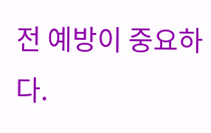전 예방이 중요하다.